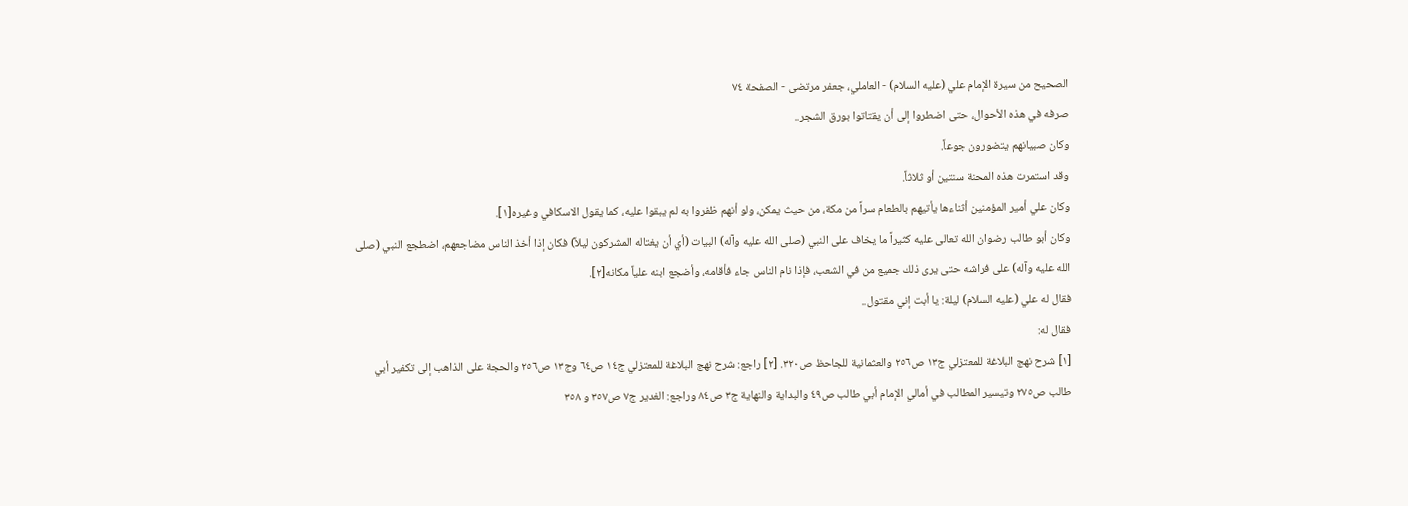الصحيح من سيرة الإمام علي (عليه السلام) - العاملي، جعفر مرتضى - الصفحة ٧٤
صرفه في هذه الأحوال، حتى اضطروا إلى أن يقتاتوا بورق الشجر..
وكان صبيانهم يتضورون جوعاً.
وقد استمرت هذه المحنة سنتين أو ثلاثاً.
وكان علي أمير المؤمنين أثناءها يأتيهم بالطعام سراً من مكة، من حيث يمكن، ولو أنهم ظفروا به لم يبقوا عليه، كما يقول الاسكافي وغيره[١].
وكان أبو طالب رضوان الله تعالى عليه كثيراً ما يخاف على النبي (صلى الله عليه وآله) البيات (أي أن يغتاله المشركون ليلاً) فكان إذا أخذ الناس مضاجعهم، اضطجع النبي (صلى الله عليه وآله) على فراشه حتى يرى ذلك جميع من في الشعب، فإذا نام الناس جاء فأقامه، وأضجع ابنه علياً مكانه[٢].
فقال له علي (عليه السلام) ليلة: يا أبت إني مقتول..
فقال له:
[١] شرح نهج البلاغة للمعتزلي ج١٣ ص٢٥٦ والعثمانية للجاحظ ص٣٢٠. [٢] راجع: شرح نهج البلاغة للمعتزلي ج١٤ ص٦٤ وج١٣ ص٢٥٦ والحجة على الذاهب إلى تكفير أبي طالب ص٢٧٥ وتيسير المطالب في أمالي الإمام أبي طالب ص٤٩ والبداية والنهاية ج٣ ص٨٤ وراجع: الغدير ج٧ ص٣٥٧ و ٣٥٨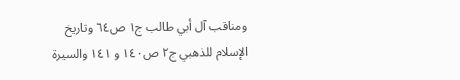ومناقب آل أبي طالب ج١ ص٦٤ وتاريخ الإسلام للذهبي ج٢ ص١٤٠ و ١٤١ والسيرة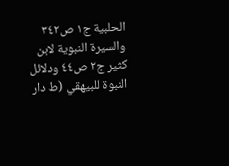الحلبية ج١ ص٣٤٢ والسيرة النبوية لابن كثير ج٢ ص٤٤ ودلائل النبوة للبيهقي (ط دار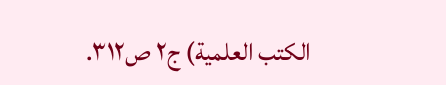الكتب العلمية) ج٢ ص٣١٢.